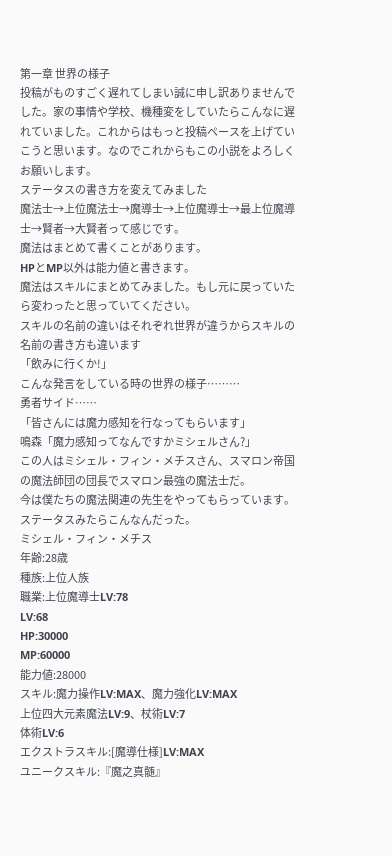第一章 世界の様子
投稿がものすごく遅れてしまい誠に申し訳ありませんでした。家の事情や学校、機種変をしていたらこんなに遅れていました。これからはもっと投稿ペースを上げていこうと思います。なのでこれからもこの小説をよろしくお願いします。
ステータスの書き方を変えてみました
魔法士→上位魔法士→魔導士→上位魔導士→最上位魔導士→賢者→大賢者って感じです。
魔法はまとめて書くことがあります。
HPとMP以外は能力値と書きます。
魔法はスキルにまとめてみました。もし元に戻っていたら変わったと思っていてください。
スキルの名前の違いはそれぞれ世界が違うからスキルの名前の書き方も違います
「飲みに行くか!」
こんな発言をしている時の世界の様子………
勇者サイド……
「皆さんには魔力感知を行なってもらいます」
鳴森「魔力感知ってなんですかミシェルさん?」
この人はミシェル・フィン・メチスさん、スマロン帝国の魔法師団の団長でスマロン最強の魔法士だ。
今は僕たちの魔法関連の先生をやってもらっています。
ステータスみたらこんなんだった。
ミシェル・フィン・メチス
年齢:28歳
種族:上位人族
職業:上位魔導士LV:78
LV:68
HP:30000
MP:60000
能力値:28000
スキル:魔力操作LV:MAX、魔力強化LV:MAX
上位四大元素魔法LV:9、杖術LV:7
体術LV:6
エクストラスキル:[魔導仕様]LV:MAX
ユニークスキル:『魔之真髄』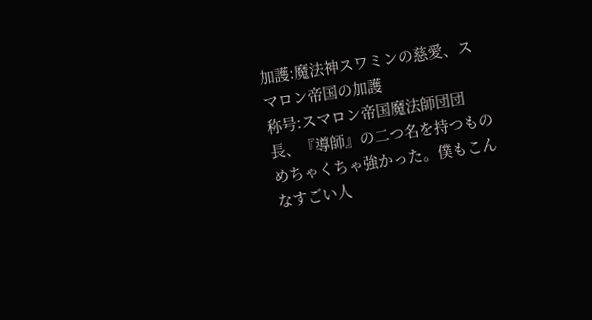加護:魔法神スワミンの慈愛、スマロン帝国の加護
称号:スマロン帝国魔法師団団長、『導師』の二つ名を持つもの
めちゃくちゃ強かった。僕もこんなすごい人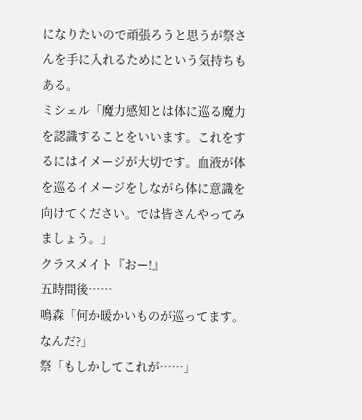になりたいので頑張ろうと思うが祭さんを手に入れるためにという気持ちもある。
ミシェル「魔力感知とは体に巡る魔力を認識することをいいます。これをするにはイメージが大切です。血液が体を巡るイメージをしながら体に意識を向けてください。では皆さんやってみましょう。」
クラスメイト『おー!』
五時間後……
鳴森「何か暖かいものが巡ってます。なんだ?」
祭「もしかしてこれが……」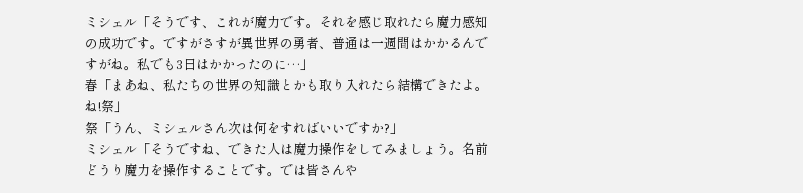ミシェル「そうです、これが魔力です。それを感じ取れたら魔力感知の成功です。ですがさすが異世界の勇者、普通は一週間はかかるんですがね。私でも3日はかかったのに…」
春「まあね、私たちの世界の知識とかも取り入れたら結構できたよ。ね!祭」
祭「うん、ミシェルさん次は何をすればいいですか?」
ミシェル「そうですね、できた人は魔力操作をしてみましょう。名前どうり魔力を操作することです。では皆さんや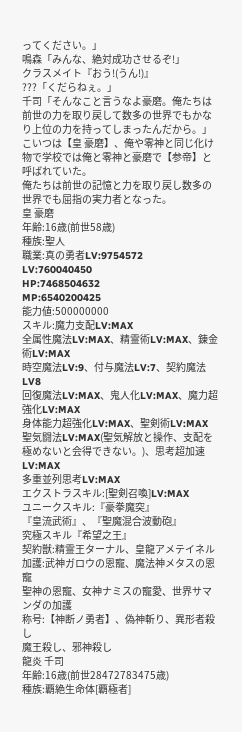ってください。」
鳴森「みんな、絶対成功させるぞ!」
クラスメイト『おう!(うん!)』
???「くだらねぇ。」
千司「そんなこと言うなよ豪磨。俺たちは前世の力を取り戻して数多の世界でもかなり上位の力を持ってしまったんだから。」
こいつは【皇 豪磨】、俺や零神と同じ化け物で学校では俺と零神と豪磨で【参帝】と呼ばれていた。
俺たちは前世の記憶と力を取り戻し数多の世界でも屈指の実力者となった。
皇 豪磨
年齢:16歳(前世58歳)
種族:聖人
職業:真の勇者LV:9754572
LV:760040450
HP:7468504632
MP:6540200425
能力値:500000000
スキル:魔力支配LV:MAX
全属性魔法LV:MAX、精霊術LV:MAX、錬金術LV:MAX
時空魔法LV:9、付与魔法LV:7、契約魔法LV8
回復魔法LV:MAX、鬼人化LV:MAX、魔力超強化LV:MAX
身体能力超強化LV:MAX、聖剣術LV:MAX
聖気闘法LV:MAX(聖気解放と操作、支配を極めないと会得できない。)、思考超加速LV:MAX
多重並列思考LV:MAX
エクストラスキル:[聖剣召喚]LV:MAX
ユニークスキル:『豪拳魔突』
『皇流武術』、『聖魔混合波動砲』
究極スキル『希望之王』
契約獣:精霊王ターナル、皇龍アメテイネル
加護:武神ガロウの恩寵、魔法神メタスの恩寵
聖神の恩寵、女神ナミスの寵愛、世界サマンダの加護
称号:【神断ノ勇者】、偽神斬り、異形者殺し
魔王殺し、邪神殺し
龍炎 千司
年齢:16歳(前世28472783475歳)
種族:覇絶生命体[覇極者]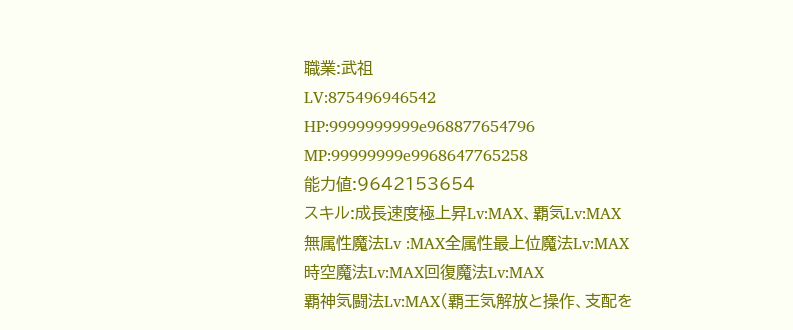職業:武祖
LV:875496946542
HP:9999999999e968877654796
MP:99999999e9968647765258
能力値:9642153654
スキル:成長速度極上昇Lv:MAX、覇気Lv:MAX
無属性魔法Lv :MAX全属性最上位魔法Lv:MAX
時空魔法Lv:MAX回復魔法Lv:MAX
覇神気闘法Lv:MAX(覇王気解放と操作、支配を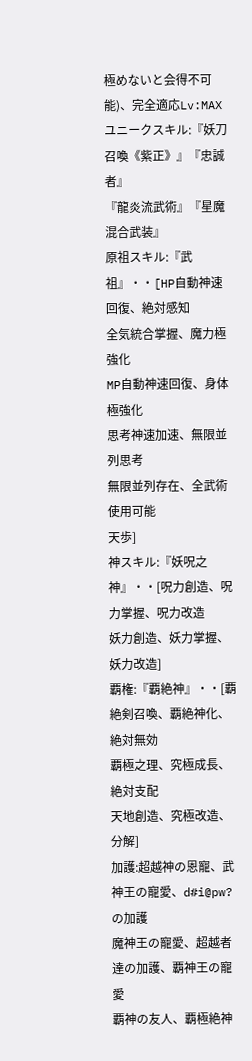極めないと会得不可能)、完全適応Lv:MAX
ユニークスキル:『妖刀召喚《紫正》』『忠誠者』
『龍炎流武術』『星魔混合武装』
原祖スキル:『武祖』・・[HP自動神速回復、絶対感知
全気統合掌握、魔力極強化
MP自動神速回復、身体極強化
思考神速加速、無限並列思考
無限並列存在、全武術使用可能
天歩]
神スキル:『妖呪之神』・・[呪力創造、呪力掌握、呪力改造
妖力創造、妖力掌握、妖力改造]
覇権:『覇絶神』・・[覇絶剣召喚、覇絶神化、絶対無効
覇極之理、究極成長、絶対支配
天地創造、究極改造、分解]
加護:超越神の恩寵、武神王の寵愛、d#i@pw?の加護
魔神王の寵愛、超越者達の加護、覇神王の寵愛
覇神の友人、覇極絶神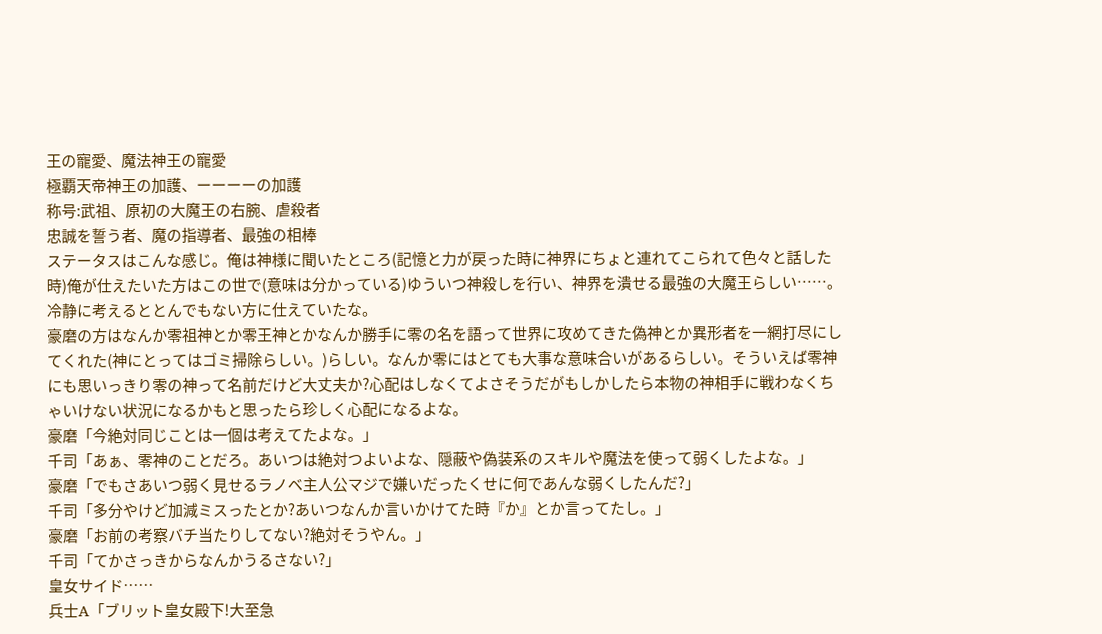王の寵愛、魔法神王の寵愛
極覇天帝神王の加護、ーーーーの加護
称号:武祖、原初の大魔王の右腕、虐殺者
忠誠を誓う者、魔の指導者、最強の相棒
ステータスはこんな感じ。俺は神様に聞いたところ(記憶と力が戻った時に神界にちょと連れてこられて色々と話した時)俺が仕えたいた方はこの世で(意味は分かっている)ゆういつ神殺しを行い、神界を潰せる最強の大魔王らしい……。冷静に考えるととんでもない方に仕えていたな。
豪磨の方はなんか零祖神とか零王神とかなんか勝手に零の名を語って世界に攻めてきた偽神とか異形者を一網打尽にしてくれた(神にとってはゴミ掃除らしい。)らしい。なんか零にはとても大事な意味合いがあるらしい。そういえば零神にも思いっきり零の神って名前だけど大丈夫か?心配はしなくてよさそうだがもしかしたら本物の神相手に戦わなくちゃいけない状況になるかもと思ったら珍しく心配になるよな。
豪磨「今絶対同じことは一個は考えてたよな。」
千司「あぁ、零神のことだろ。あいつは絶対つよいよな、隠蔽や偽装系のスキルや魔法を使って弱くしたよな。」
豪磨「でもさあいつ弱く見せるラノベ主人公マジで嫌いだったくせに何であんな弱くしたんだ?」
千司「多分やけど加減ミスったとか?あいつなんか言いかけてた時『か』とか言ってたし。」
豪磨「お前の考察バチ当たりしてない?絶対そうやん。」
千司「てかさっきからなんかうるさない?」
皇女サイド……
兵士A「ブリット皇女殿下!大至急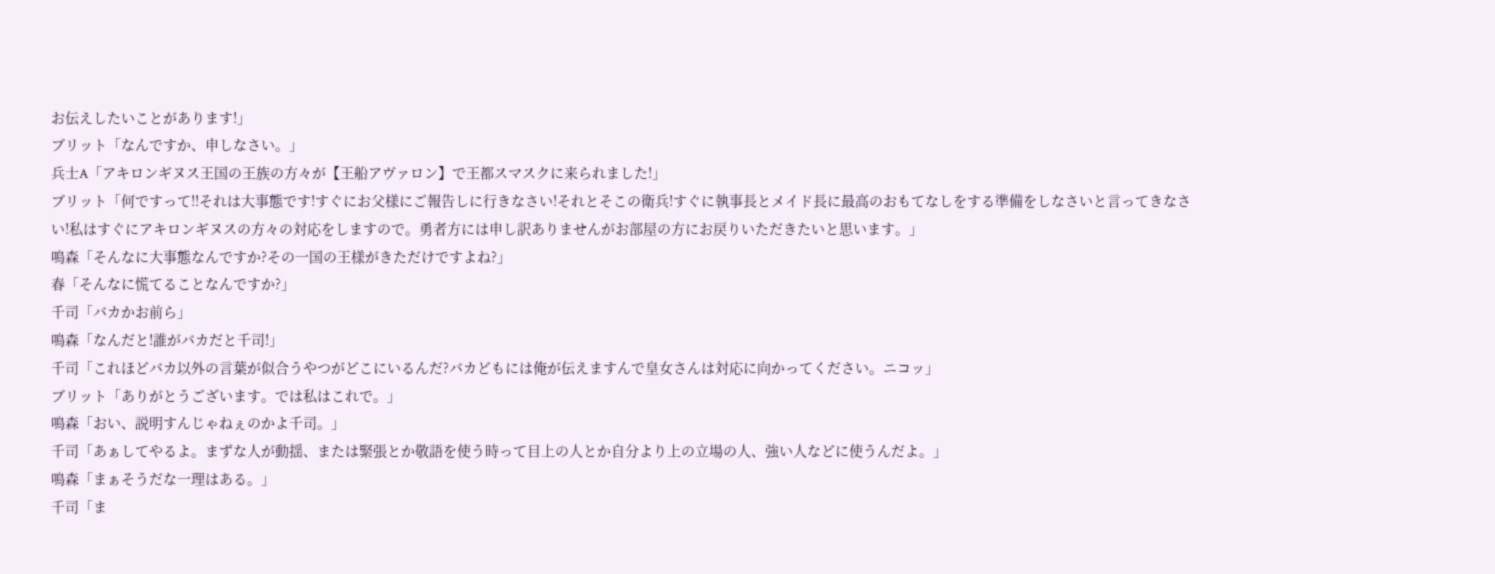お伝えしたいことがあります!」
ブリット「なんですか、申しなさい。」
兵士A「アキロンギヌス王国の王族の方々が【王船アヴァロン】で王都スマスクに来られました!」
ブリット「何ですって!!それは大事態です!すぐにお父様にご報告しに行きなさい!それとそこの衛兵!すぐに執事長とメイド長に最高のおもてなしをする準備をしなさいと言ってきなさい!私はすぐにアキロンギヌスの方々の対応をしますので。勇者方には申し訳ありませんがお部屋の方にお戻りいただきたいと思います。」
鳴森「そんなに大事態なんですか?その一国の王様がきただけですよね?」
春「そんなに慌てることなんですか?」
千司「バカかお前ら」
鳴森「なんだと!誰がバカだと千司!」
千司「これほどバカ以外の言葉が似合うやつがどこにいるんだ?バカどもには俺が伝えますんで皇女さんは対応に向かってください。ニコッ」
ブリット「ありがとうございます。では私はこれで。」
鳴森「おい、説明すんじゃねぇのかよ千司。」
千司「あぁしてやるよ。まずな人が動揺、または緊張とか敬語を使う時って目上の人とか自分より上の立場の人、強い人などに使うんだよ。」
鳴森「まぁそうだな一理はある。」
千司「ま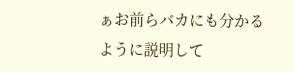ぁお前らバカにも分かるように説明して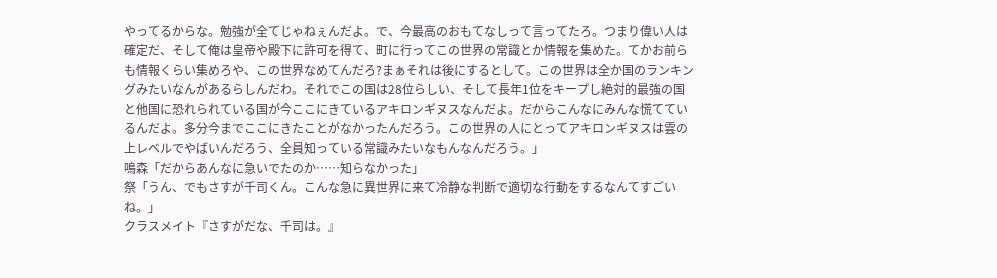やってるからな。勉強が全てじゃねぇんだよ。で、今最高のおもてなしって言ってたろ。つまり偉い人は確定だ、そして俺は皇帝や殿下に許可を得て、町に行ってこの世界の常識とか情報を集めた。てかお前らも情報くらい集めろや、この世界なめてんだろ?まぁそれは後にするとして。この世界は全か国のランキングみたいなんがあるらしんだわ。それでこの国は28位らしい、そして長年1位をキープし絶対的最強の国と他国に恐れられている国が今ここにきているアキロンギヌスなんだよ。だからこんなにみんな慌てているんだよ。多分今までここにきたことがなかったんだろう。この世界の人にとってアキロンギヌスは雲の上レベルでやばいんだろう、全員知っている常識みたいなもんなんだろう。」
鳴森「だからあんなに急いでたのか……知らなかった」
祭「うん、でもさすが千司くん。こんな急に異世界に来て冷静な判断で適切な行動をするなんてすごいね。」
クラスメイト『さすがだな、千司は。』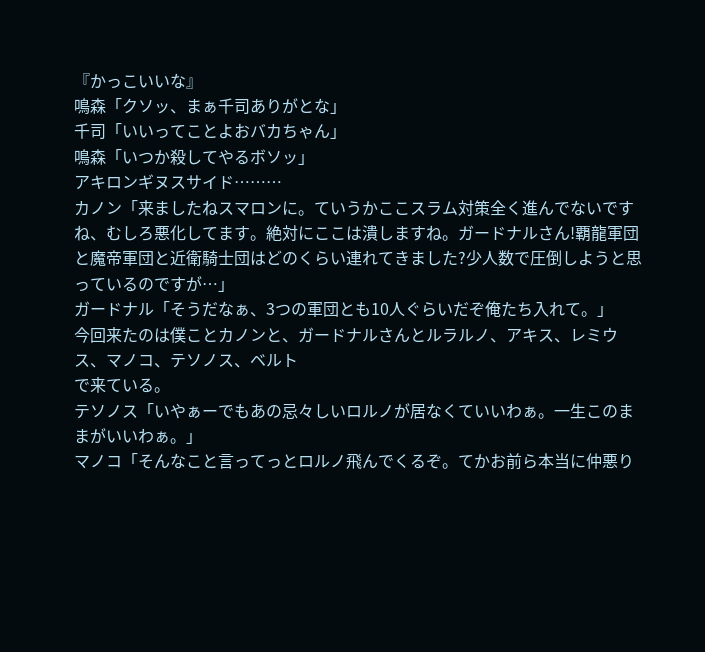『かっこいいな』
鳴森「クソッ、まぁ千司ありがとな」
千司「いいってことよおバカちゃん」
鳴森「いつか殺してやるボソッ」
アキロンギヌスサイド………
カノン「来ましたねスマロンに。ていうかここスラム対策全く進んでないですね、むしろ悪化してます。絶対にここは潰しますね。ガードナルさん!覇龍軍団と魔帝軍団と近衛騎士団はどのくらい連れてきました?少人数で圧倒しようと思っているのですが…」
ガードナル「そうだなぁ、3つの軍団とも10人ぐらいだぞ俺たち入れて。」
今回来たのは僕ことカノンと、ガードナルさんとルラルノ、アキス、レミウス、マノコ、テソノス、ベルト
で来ている。
テソノス「いやぁーでもあの忌々しいロルノが居なくていいわぁ。一生このままがいいわぁ。」
マノコ「そんなこと言ってっとロルノ飛んでくるぞ。てかお前ら本当に仲悪り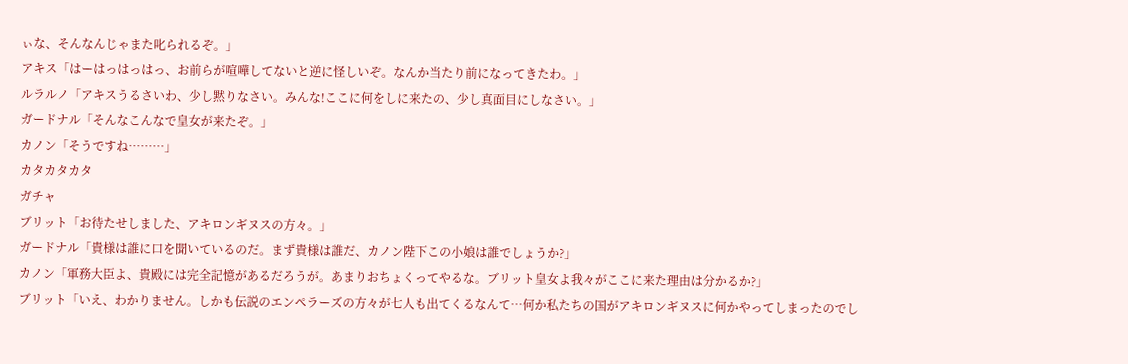ぃな、そんなんじゃまた叱られるぞ。」
アキス「はーはっはっはっ、お前らが喧嘩してないと逆に怪しいぞ。なんか当たり前になってきたわ。」
ルラルノ「アキスうるさいわ、少し黙りなさい。みんな!ここに何をしに来たの、少し真面目にしなさい。」
ガードナル「そんなこんなで皇女が来たぞ。」
カノン「そうですね………」
カタカタカタ
ガチャ
ブリット「お待たせしました、アキロンギヌスの方々。」
ガードナル「貴様は誰に口を聞いているのだ。まず貴様は誰だ、カノン陛下この小娘は誰でしょうか?」
カノン「軍務大臣よ、貴殿には完全記憶があるだろうが。あまりおちょくってやるな。ブリット皇女よ我々がここに来た理由は分かるか?」
ブリット「いえ、わかりません。しかも伝説のエンペラーズの方々が七人も出てくるなんて…何か私たちの国がアキロンギヌスに何かやってしまったのでし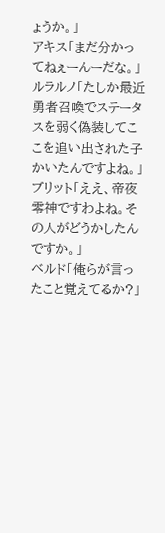ょうか。」
アキス「まだ分かってねぇーんーだな。」
ルラルノ「たしか最近勇者召喚でステータスを弱く偽装してここを追い出された子かいたんですよね。」
ブリット「ええ、帝夜零神ですわよね。その人がどうかしたんですか。」
ベルド「俺らが言ったこと覚えてるか?」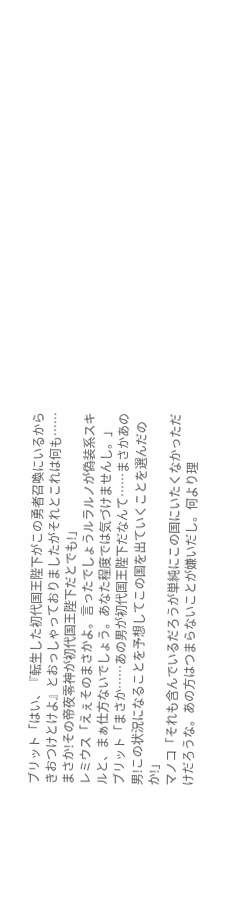ブリット「はい、『転生した初代国王陛下がこの勇者召喚にいるからきおつけとけよ』とおっしゃっておりましたがそれとこれは何も……まさか!その帝夜零神が初代国王陛下だとでも!」
レミウス「えぇそのまさかよ。言ったでしょうルラルノが偽装系スキルと、まぁ仕方ないでしょう。あなた程度では気づけませんし。」
ブリット「まさか……あの男が初代国王陛下だなんて……まさかあの男!この状況になることを予想してこの国を出ていくことを選んだのか!」
マノコ「それも含んでいるだろうが単純にこの国にいたくなかっただけだろうな。あの方はつまらないことが嫌いだし。何より理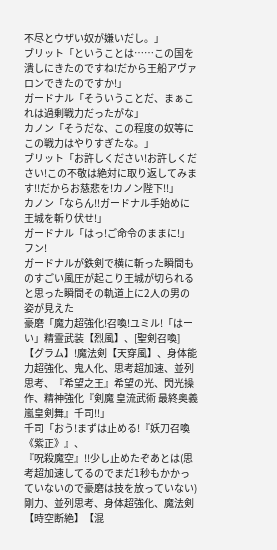不尽とウザい奴が嫌いだし。」
ブリット「ということは……この国を潰しにきたのですね!だから王船アヴァロンできたのですか!」
ガードナル「そういうことだ、まぁこれは過剰戦力だったがな」
カノン「そうだな、この程度の奴等にこの戦力はやりすぎたな。」
ブリット「お許しください!お許しください!この不敬は絶対に取り返してみます!!だからお慈悲を!カノン陛下!!」
カノン「ならん!!ガードナル手始めに王城を斬り伏せ!」
ガードナル「はっ!ご命令のままに!」
フン!
ガードナルが鉄剣で横に斬った瞬間ものすごい風圧が起こり王城が切られると思った瞬間その軌道上に2人の男の姿が見えた
豪磨「魔力超強化!召喚!ユミル!「はーい」精霊武装【烈風】、[聖剣召喚]【グラム】!魔法剣【天穿風】、身体能力超強化、鬼人化、思考超加速、並列思考、『希望之王』希望の光、閃光操作、精神強化『剣魔 皇流武術 最終奥義 嵐皇剣舞』千司!!」
千司「おう!まずは止める!『妖刀召喚《紫正》』、
『呪殺魔空』!!少し止めたぞあとは(思考超加速してるのでまだ1秒もかかっていないので豪磨は技を放っていない)剛力、並列思考、身体超強化、魔法剣【時空断絶】【混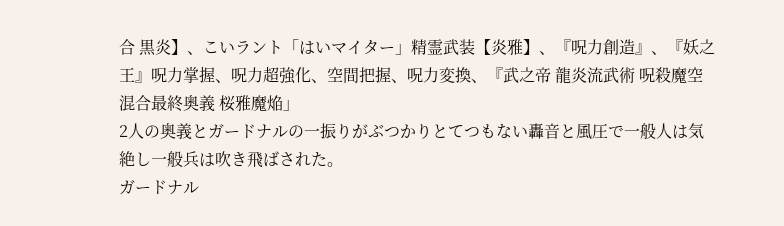合 黒炎】、こいラント「はいマイター」精霊武装【炎雅】、『呪力創造』、『妖之王』呪力掌握、呪力超強化、空間把握、呪力変換、『武之帝 龍炎流武術 呪殺魔空 混合最終奥義 桜雅魔焔」
2人の奥義とガードナルの一振りがぶつかりとてつもない轟音と風圧で一般人は気絶し一般兵は吹き飛ばされた。
ガードナル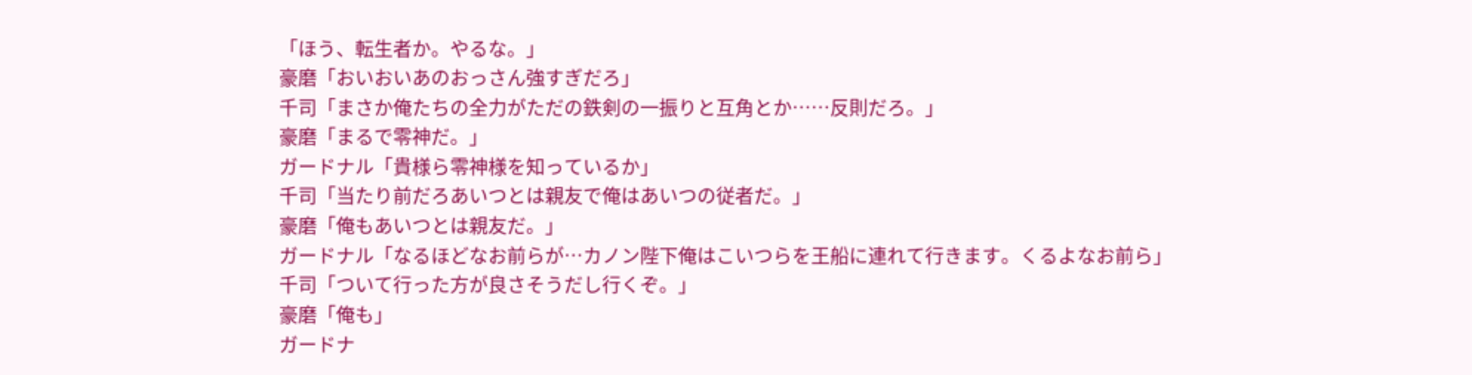「ほう、転生者か。やるな。」
豪磨「おいおいあのおっさん強すぎだろ」
千司「まさか俺たちの全力がただの鉄剣の一振りと互角とか……反則だろ。」
豪磨「まるで零神だ。」
ガードナル「貴様ら零神様を知っているか」
千司「当たり前だろあいつとは親友で俺はあいつの従者だ。」
豪磨「俺もあいつとは親友だ。」
ガードナル「なるほどなお前らが…カノン陛下俺はこいつらを王船に連れて行きます。くるよなお前ら」
千司「ついて行った方が良さそうだし行くぞ。」
豪磨「俺も」
ガードナ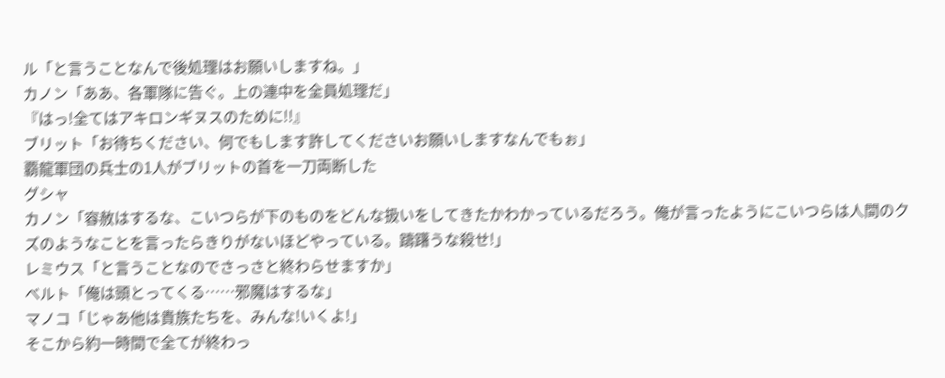ル「と言うことなんで後処理はお願いしますね。」
カノン「ああ、各軍隊に告ぐ。上の連中を全員処理だ」
『はっ!全てはアキロンギヌスのために!!』
ブリット「お待ちください、何でもします許してくださいお願いしますなんでもぉ」
覇龍軍団の兵士の1人がブリットの首を一刀両断した
グシャ
カノン「容赦はするな、こいつらが下のものをどんな扱いをしてきたかわかっているだろう。俺が言ったようにこいつらは人間のクズのようなことを言ったらきりがないほどやっている。躊躇うな殺せ!」
レミウス「と言うことなのでさっさと終わらせますか」
ベルト「俺は頭とってくる……邪魔はするな」
マノコ「じゃあ他は貴族たちを、みんな!いくよ!」
そこから約一時間で全てが終わっ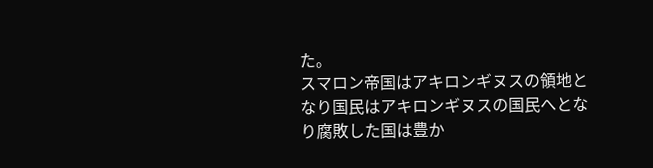た。
スマロン帝国はアキロンギヌスの領地となり国民はアキロンギヌスの国民へとなり腐敗した国は豊か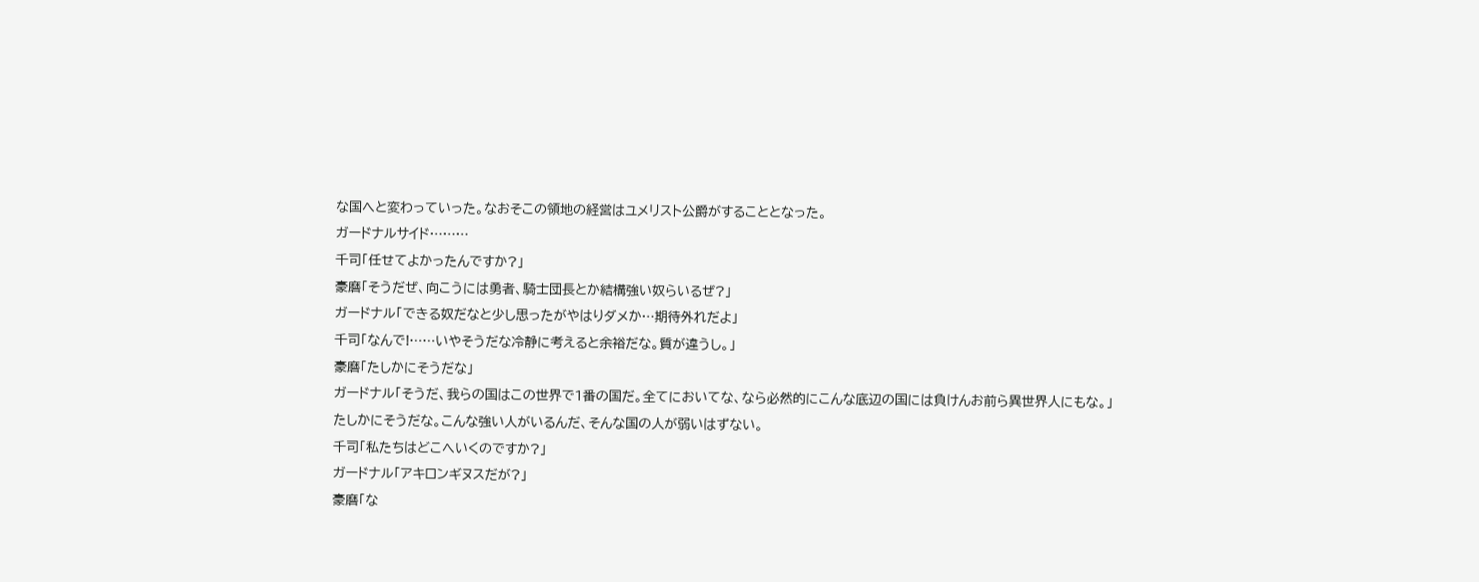な国へと変わっていった。なおそこの領地の経営はユメリスト公爵がすることとなった。
ガードナルサイド………
千司「任せてよかったんですか?」
豪磨「そうだぜ、向こうには勇者、騎士団長とか結構強い奴らいるぜ?」
ガードナル「できる奴だなと少し思ったがやはりダメか…期待外れだよ」
千司「なんで!……いやそうだな冷静に考えると余裕だな。質が違うし。」
豪磨「たしかにそうだな」
ガードナル「そうだ、我らの国はこの世界で1番の国だ。全てにおいてな、なら必然的にこんな底辺の国には負けんお前ら異世界人にもな。」
たしかにそうだな。こんな強い人がいるんだ、そんな国の人が弱いはずない。
千司「私たちはどこへいくのですか?」
ガードナル「アキロンギヌスだが?」
豪磨「な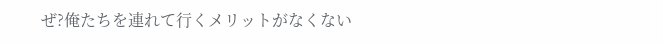ぜ?俺たちを連れて行くメリットがなくない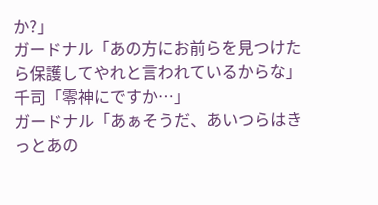か?」
ガードナル「あの方にお前らを見つけたら保護してやれと言われているからな」
千司「零神にですか…」
ガードナル「あぁそうだ、あいつらはきっとあの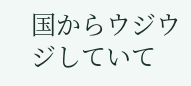国からウジウジしていて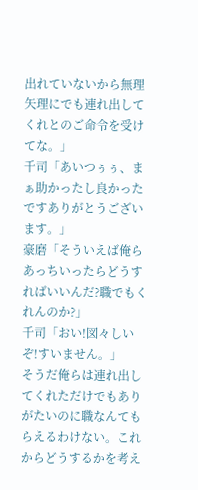出れていないから無理矢理にでも連れ出してくれとのご命令を受けてな。」
千司「あいつぅぅ、まぁ助かったし良かったですありがとうございます。」
豪磨「そういえば俺らあっちいったらどうすればいいんだ?職でもくれんのか?」
千司「おい!図々しいぞ!すいません。」
そうだ俺らは連れ出してくれただけでもありがたいのに職なんてもらえるわけない。これからどうするかを考え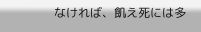なければ、飢え死には多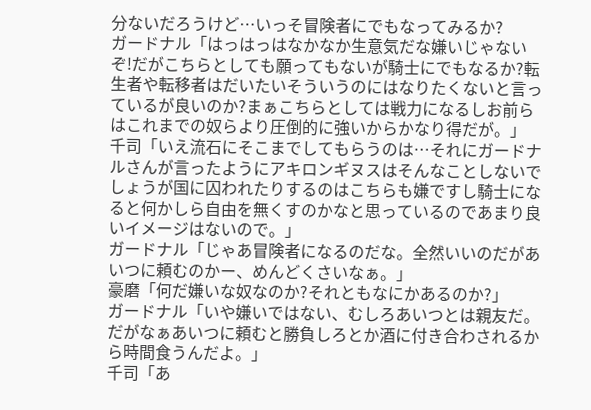分ないだろうけど…いっそ冒険者にでもなってみるか?
ガードナル「はっはっはなかなか生意気だな嫌いじゃないぞ!だがこちらとしても願ってもないが騎士にでもなるか?転生者や転移者はだいたいそういうのにはなりたくないと言っているが良いのか?まぁこちらとしては戦力になるしお前らはこれまでの奴らより圧倒的に強いからかなり得だが。」
千司「いえ流石にそこまでしてもらうのは…それにガードナルさんが言ったようにアキロンギヌスはそんなことしないでしょうが国に囚われたりするのはこちらも嫌ですし騎士になると何かしら自由を無くすのかなと思っているのであまり良いイメージはないので。」
ガードナル「じゃあ冒険者になるのだな。全然いいのだがあいつに頼むのかー、めんどくさいなぁ。」
豪磨「何だ嫌いな奴なのか?それともなにかあるのか?」
ガードナル「いや嫌いではない、むしろあいつとは親友だ。だがなぁあいつに頼むと勝負しろとか酒に付き合わされるから時間食うんだよ。」
千司「あ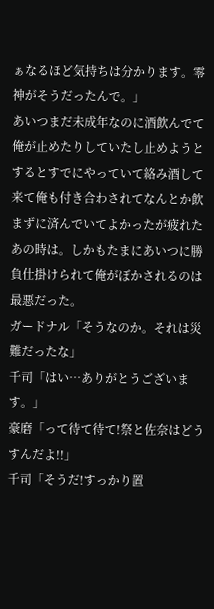ぁなるほど気持ちは分かります。零神がそうだったんで。」
あいつまだ未成年なのに酒飲んでて俺が止めたりしていたし止めようとするとすでにやっていて絡み酒して来て俺も付き合わされてなんとか飲まずに済んでいてよかったが疲れたあの時は。しかもたまにあいつに勝負仕掛けられて俺がぼかされるのは最悪だった。
ガードナル「そうなのか。それは災難だったな」
千司「はい…ありがとうございます。」
豪磨「って待て待て!祭と佐奈はどうすんだよ!!」
千司「そうだ!すっかり置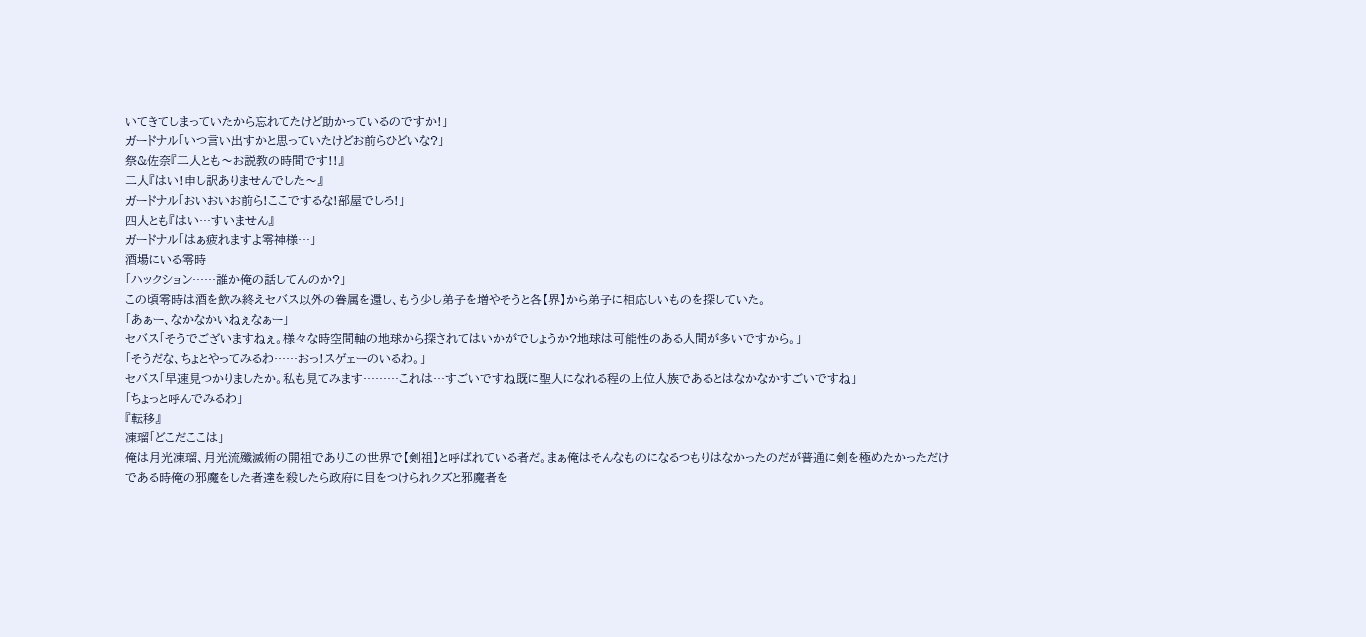いてきてしまっていたから忘れてたけど助かっているのですか!」
ガードナル「いつ言い出すかと思っていたけどお前らひどいな?」
祭&佐奈『二人とも〜お説教の時間です!!』
二人『はい!申し訳ありませんでした〜』
ガードナル「おいおいお前ら!ここでするな!部屋でしろ!」
四人とも『はい…すいません』
ガードナル「はぁ疲れますよ零神様…」
酒場にいる零時
「ハックション……誰か俺の話してんのか?」
この頃零時は酒を飲み終えセバス以外の眷属を還し、もう少し弟子を増やそうと各【界】から弟子に相応しいものを探していた。
「あぁー、なかなかいねぇなぁー」
セバス「そうでございますねぇ。様々な時空間軸の地球から探されてはいかがでしょうか?地球は可能性のある人間が多いですから。」
「そうだな、ちょとやってみるわ……おっ!スゲェーのいるわ。」
セバス「早速見つかりましたか。私も見てみます………これは…すごいですね既に聖人になれる程の上位人族であるとはなかなかすごいですね」
「ちょっと呼んでみるわ」
『転移』
凍瑠「どこだここは」
俺は月光凍瑠、月光流殲滅術の開祖でありこの世界で【剣祖】と呼ばれている者だ。まぁ俺はそんなものになるつもりはなかったのだが普通に剣を極めたかっただけである時俺の邪魔をした者達を殺したら政府に目をつけられクズと邪魔者を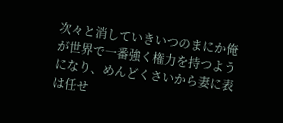次々と消していきいつのまにか俺が世界で一番強く権力を持つようになり、めんどくさいから妻に表は任せ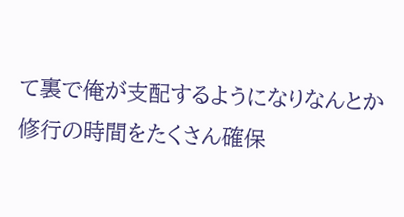て裏で俺が支配するようになりなんとか修行の時間をたくさん確保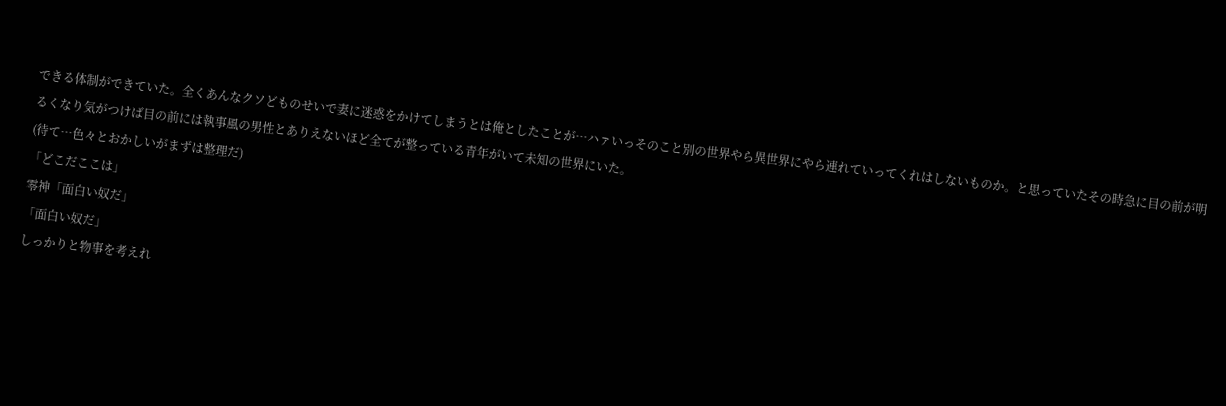できる体制ができていた。全くあんなクソどものせいで妻に迷惑をかけてしまうとは俺としたことが…ハァいっそのこと別の世界やら異世界にやら連れていってくれはしないものか。と思っていたその時急に目の前が明るくなり気がつけば目の前には執事風の男性とありえないほど全てが整っている青年がいて未知の世界にいた。
(待て…色々とおかしいがまずは整理だ)
「どこだここは」
零神「面白い奴だ」
「面白い奴だ」
しっかりと物事を考えれ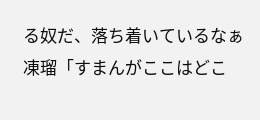る奴だ、落ち着いているなぁ
凍瑠「すまんがここはどこ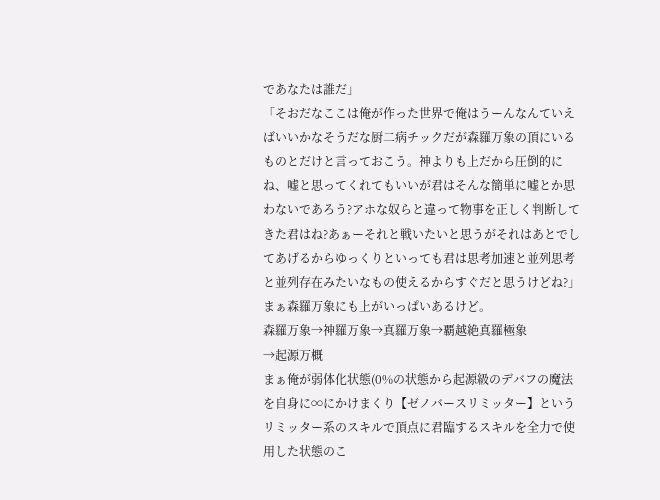であなたは誰だ」
「そおだなここは俺が作った世界で俺はうーんなんていえばいいかなそうだな厨二病チックだが森羅万象の頂にいるものとだけと言っておこう。神よりも上だから圧倒的にね、嘘と思ってくれてもいいが君はそんな簡単に嘘とか思わないであろう?アホな奴らと違って物事を正しく判断してきた君はね?あぁーそれと戦いたいと思うがそれはあとでしてあげるからゆっくりといっても君は思考加速と並列思考と並列存在みたいなもの使えるからすぐだと思うけどね?」
まぁ森羅万象にも上がいっぱいあるけど。
森羅万象→神羅万象→真羅万象→覇越絶真羅極象
→起源万概
まぁ俺が弱体化状態(0%の状態から起源級のデバフの魔法を自身に∞にかけまくり【ゼノバースリミッター】というリミッター系のスキルで頂点に君臨するスキルを全力で使用した状態のこ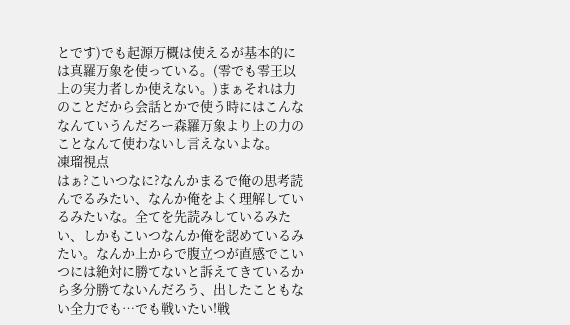とです)でも起源万概は使えるが基本的には真羅万象を使っている。(零でも零王以上の実力者しか使えない。)まぁそれは力のことだから会話とかで使う時にはこんななんていうんだろー森羅万象より上の力のことなんて使わないし言えないよな。
凍瑠視点
はぁ?こいつなに?なんかまるで俺の思考読んでるみたい、なんか俺をよく理解しているみたいな。全てを先読みしているみたい、しかもこいつなんか俺を認めているみたい。なんか上からで腹立つが直感でこいつには絶対に勝てないと訴えてきているから多分勝てないんだろう、出したこともない全力でも…でも戦いたい!戦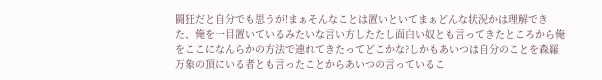闘狂だと自分でも思うが!まぁそんなことは置いといてまぁどんな状況かは理解できた、俺を一目置いているみたいな言い方したたし面白い奴とも言ってきたところから俺をここになんらかの方法で連れてきたってどこかな?しかもあいつは自分のことを森羅万象の頂にいる者とも言ったことからあいつの言っているこ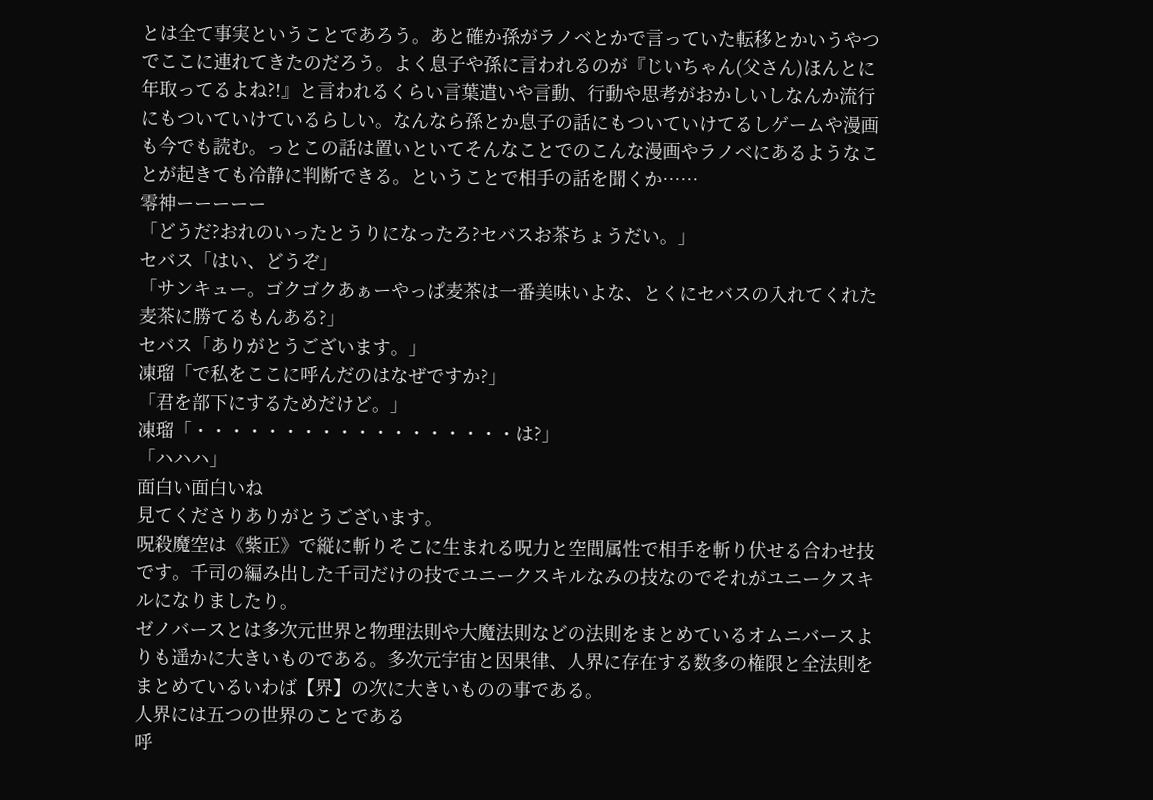とは全て事実ということであろう。あと確か孫がラノベとかで言っていた転移とかいうやつでここに連れてきたのだろう。よく息子や孫に言われるのが『じいちゃん(父さん)ほんとに年取ってるよね?!』と言われるくらい言葉遣いや言動、行動や思考がおかしいしなんか流行にもついていけているらしい。なんなら孫とか息子の話にもついていけてるしゲームや漫画も今でも読む。っとこの話は置いといてそんなことでのこんな漫画やラノベにあるようなことが起きても冷静に判断できる。ということで相手の話を聞くか……
零神ーーーーー
「どうだ?おれのいったとうりになったろ?セバスお茶ちょうだい。」
セバス「はい、どうぞ」
「サンキュー。ゴクゴクあぁーやっぱ麦茶は一番美味いよな、とくにセバスの入れてくれた麦茶に勝てるもんある?」
セバス「ありがとうございます。」
凍瑠「で私をここに呼んだのはなぜですか?」
「君を部下にするためだけど。」
凍瑠「・・・・・・・・・・・・・・・・・・は?」
「ハハハ」
面白い面白いね
見てくださりありがとうございます。
呪殺魔空は《紫正》で縦に斬りそこに生まれる呪力と空間属性で相手を斬り伏せる合わせ技です。千司の編み出した千司だけの技でユニークスキルなみの技なのでそれがユニークスキルになりましたり。
ゼノバースとは多次元世界と物理法則や大魔法則などの法則をまとめているオムニバースよりも遥かに大きいものである。多次元宇宙と因果律、人界に存在する数多の権限と全法則をまとめているいわば【界】の次に大きいものの事である。
人界には五つの世界のことである
呼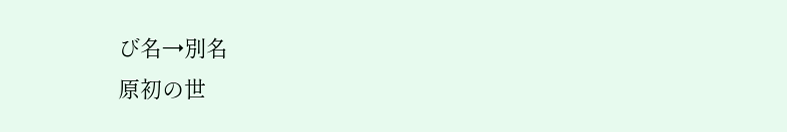び名→別名
原初の世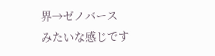界→ゼノバース
みたいな感じです